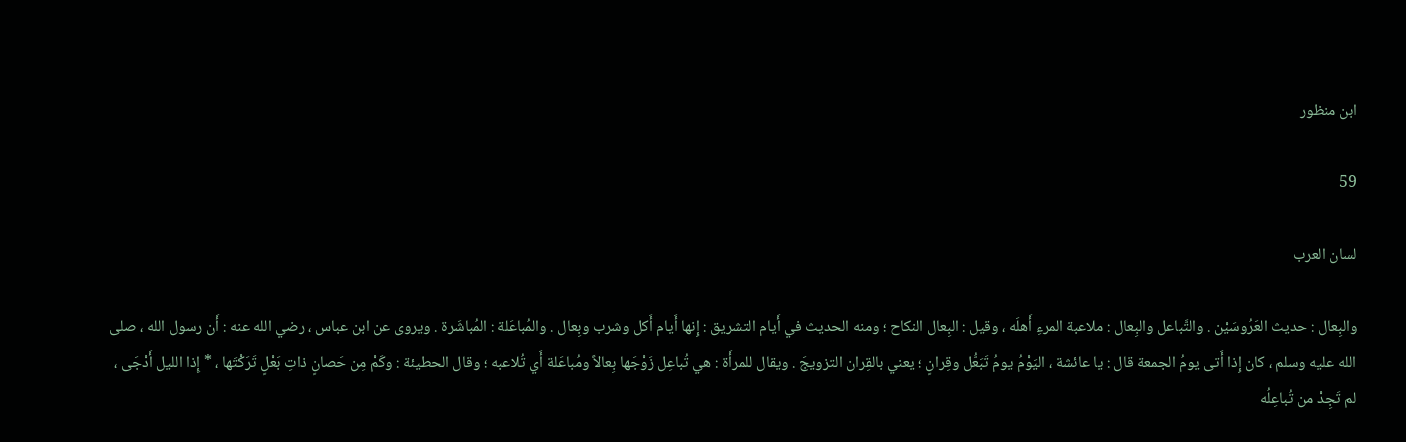ابن منظور

59

لسان العرب

والبِعال : حديث العَرُوسَيْن . والتَّباعل والبِعال : ملاعبة المرءِ أَهلَه ، وقيل : البِعال النكاح ؛ ومنه الحديث في أَيام التشريق : إِنها أَيام أَكل وشرب وبِعال . والمُباعَلة : المُباشَرة . ويروى عن ابن عباس ، رضي الله عنه : أَن رسول الله ، صلى الله عليه وسلم ، كان إِذا أَتى يومُ الجمعة قال : يا عائشة ، اليَوْمُ يومُ تَبَعُّل وقِرانٍ ؛ يعني بالقِران التزويجَ . ويقال للمرأَة : هي تُباعِل زَوْجَها بِعالاً ومُباعَلة أَي تُلاعبه ؛ وقال الحطيئة : وكَمْ مِن حَصانٍ ذاتِ بَعْلٍ تَرَكْتَها ، * إِذا الليل أَدْجَى ، لم تَجِدْ من تُباعِلُه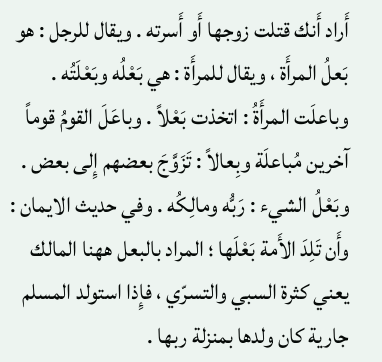أَراد أَنك قتلت زوجها أَو أَسرته . ويقال للرجل : هو بَعلُ المرأَة ، ويقال للمرأَة : هي بَعْلُه وبَعْلَتُه . وباعلَت المرأَةُ : اتخذت بَعْلاً . وباعَلَ القومُ قوماً آخرين مُباعلَة وبِعالاً : تَزَوَّجَ بعضهم إِلى بعض . وبَعْلُ الشيء : رَبُّه ومالِكُه . وفي حديث الايمان : وأَن تَلِدَ الأَمة بَعْلَها ؛ المراد بالبعل ههنا المالك يعني كثرة السبي والتسرّي ، فإِذا استولد المسلم جارية كان ولدها بمنزلة ربها .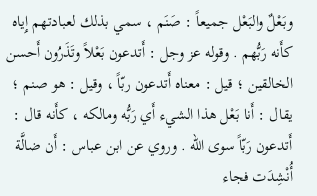وبَعْلٌ والبَعْل جميعاً : صَنَم ، سمي بذلك لعبادتهم إِياه كأَنه رَبُّهم . وقوله عز وجل : أَتدعون بَعْلاً وتَذَرُون أَحسن الخالقين ؛ قيل : معناه أَتدعون ربّاً ، وقيل : هو صنم ؛ يقال : أَنا بَعْل هذا الشيء أَي رَبُّه ومالكه ، كأَنه قال : أَتدعون رَبّاً سوى الله . وروي عن ابن عباس : أَن ضالَّة أُنْشِدَت فجاء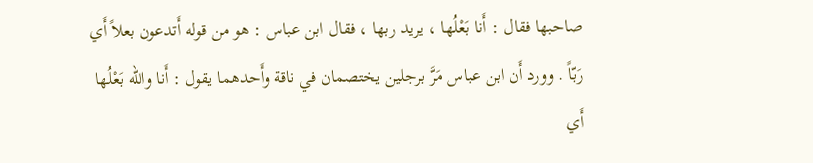صاحبها فقال : أَنا بَعْلُها ، يريد ربها ، فقال ابن عباس : هو من قوله أَتدعون بعلاً أَي رَبّاً . وورد أَن ابن عباس مَرَّ برجلين يختصمان في ناقة وأَحدهما يقول : أَنا والله بَعْلُها أَي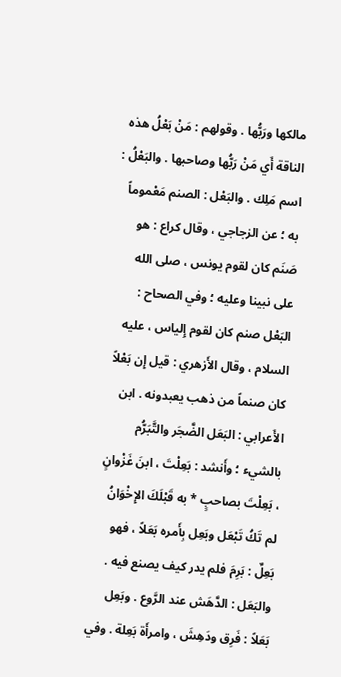مالكها ورَبُّها . وقولهم : مَنْ بَعْلُ هذه الناقة أَي مَنْ رَبُّها وصاحبها . والبَعْلُ : اسم مَلِك . والبَعْل : الصنم مَعْموماً به ؛ عن الزجاجي ، وقال كراع : هو صَنَم كان لقوم يونس ، صلى الله على نبينا وعليه ؛ وفي الصحاح : البَعْل صنم كان لقوم إِلياس ، عليه السلام ، وقال الأَزهري : قيل إِن بَعْلاً كان صنماً من ذهب يعبدونه . ابن الأَعرابي : البَعَل الضَّجَر والتَّبَرُّم بالشيء ؛ وأَنشد : بَعِلْتَ ، ابنَ غَزْوانٍ ، بَعِلْتَ بصاحبٍ * به قَبْلَكَ الإِخْوَانُ لم تَكُ تَبْعَل وبَعِل بِأَمره بَعَلاً ، فهو بَعِلٌ : بَرِمَ فلم يدر كيف يصنع فيه . والبَعَل : الدَّهَش عند الرَّوع . وبَعِل بَعَلاً : فَرِق ودَهِشَ ، وامرأَة بَعِلة . وفي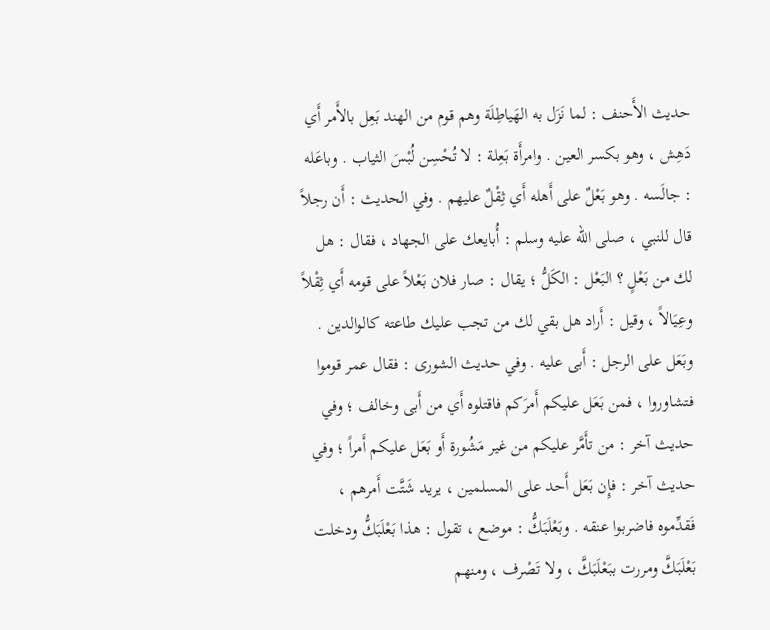حديث الأَحنف : لما نَزَل به الهَياطِلَة وهم قوم من الهند بَعِل بالأَمر أَي دَهِش ، وهو بكسر العين . وامرأَة بَعِلة : لا تُحْسِن لُبْسَ الثياب . وباعَله : جالَسه . وهو بَعْلٌ على أَهله أَي ثِقْلٌ عليهم . وفي الحديث : أَن رجلاً قال للنبي ، صلى الله عليه وسلم : أُبايعك على الجهاد ، فقال : هل لك من بَعْلٍ ؟ البَعْل : الكَلُّ ؛ يقال : صار فلان بَعْلاً على قومه أَي ثِقْلاً وعِيَالاً ، وقيل : أَراد هل بقي لك من تجب عليك طاعته كالوالدين . وبَعَل على الرجل : أَبى عليه . وفي حديث الشورى : فقال عمر قوموا فتشاوروا ، فمن بَعَل عليكم أَمرَكم فاقتلوه أَي من أَبى وخالف ؛ وفي حديث آخر : من تأَمَّر عليكم من غير مَشُورة أَو بَعَل عليكم أَمراً ؛ وفي حديث آخر : فإِن بَعَل أَحد على المسلمين ، يريد شَتَّت أَمرهم ، فَقدِّموه فاضربوا عنقه . وبَعْلَبَكُّ : موضع ، تقول : هذا بَعْلَبَكُّ ودخلت بَعْلَبَكَّ ومررت ببَعْلَبَكَّ ، ولا تَصْرف ، ومنهم